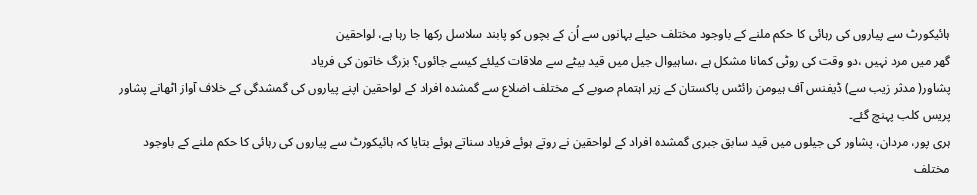ہائیکورٹ سے پیاروں کی رہائی کا حکم ملنے کے باوجود مختلف حیلے بہانوں سے اُن کے بچوں کو پابند سلاسل رکھا جا رہا ہے، لواحقین
گھر میں مرد نہیں ،دو وقت کی روٹی کمانا مشکل ہے ،ساہیوال جیل میں قید بیٹے سے ملاقات کیلئے کیسے جائوں؟ بزرگ خاتون کی فریاد
پشاور( مدثر زیب سے) ڈیفنس آف ہیومن رائٹس پاکستان کے زیر اہتمام صوبے کے مختلف اضلاع سے گمشدہ افراد کے لواحقین اپنے پیاروں کی گمشدگی کے خلاف آواز اٹھانے پشاور پریس کلب پہنچ گئے۔
ہری پور، مردان، پشاور کی جیلوں میں قید سابق جبری گمشدہ افراد کے لواحقین نے روتے ہوئے فریاد سناتے ہوئے بتایا کہ ہائیکورٹ سے پیاروں کی رہائی کا حکم ملنے کے باوجود مختلف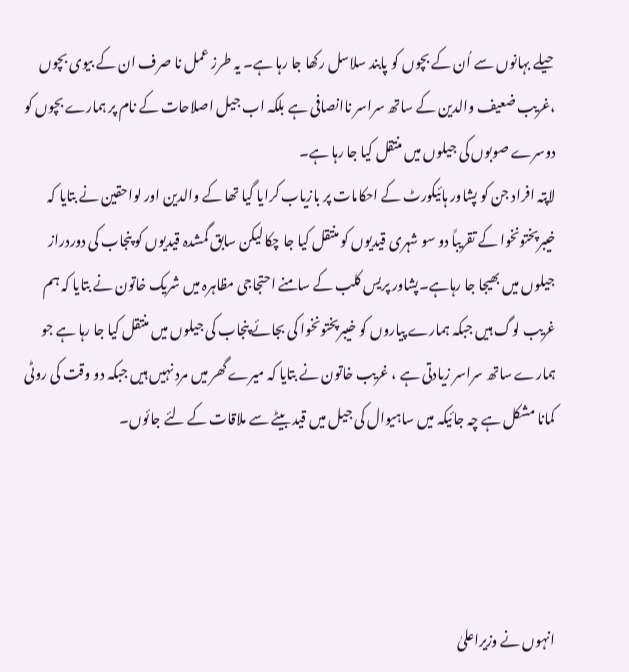حیلے بہانوں سے اُن کے بچوں کو پابند سلاسل رکھا جا رہا ہے۔ یہ طرز عمل نا صرف ان کے بیوی بچوں ،غریب ضعیف والدین کے ساتھ سراسر ناانصافی ہے بلکہ اب جیل اصلاحات کے نام پر ہمارے بچوں کو دوسرے صوبوں کی جیلوں میں منتقل کیا جا رہا ہے۔
لاپتہ افراد جن کو پشاور ہائیکورٹ کے احکامات پر بازیاب کرایا گیا تھا کے والدین اور لواحقین نے بتایا کہ خیبرپختونخوا کے تقریباً دو سو شہری قیدیوں کو منتقل کیا جا چکا لیکن سابق گمشدہ قیدیوں کو پنجاب کی دوردراز جیلوں میں بھیجا جا رہاہے۔پشاور پریس کلب کے سامنے احتجاجی مظاہرہ میں شریک خاتون نے بتایا کہ ہم غریب لوگ ہیں جبکہ ہمارے پیاروں کو خیبرپختونخوا کی بجائے پنجاب کی جیلوں میں منتقل کیا جا رہا ہے جو ہمارے ساتھ سراسر زیادتی ہے ، غریب خاتون نے بتایا کہ میرے گھر میں مرد نہیں ہیں جبکہ دو وقت کی روٹی کمانا مشکل ہے چہ جائیکہ میں ساہیوال کی جیل میں قید بیٹے سے ملاقات کے لئے جائوں۔




انہوں نے وزیراعلیٰ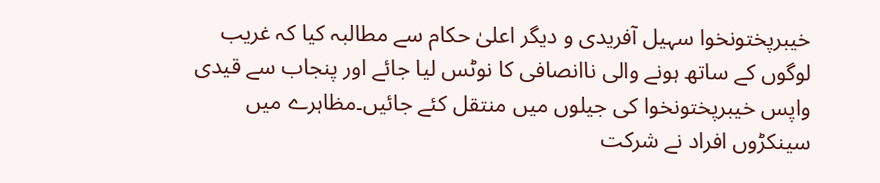خیبرپختونخوا سہیل آفریدی و دیگر اعلیٰ حکام سے مطالبہ کیا کہ غریب لوگوں کے ساتھ ہونے والی ناانصافی کا نوٹس لیا جائے اور پنجاب سے قیدی واپس خیبرپختونخوا کی جیلوں میں منتقل کئے جائیں۔مظاہرے میں سینکڑوں افراد نے شرکت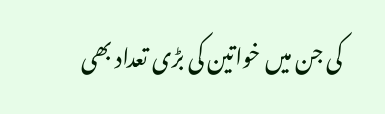کی جن میں خواتین کی بڑی تعداد بھی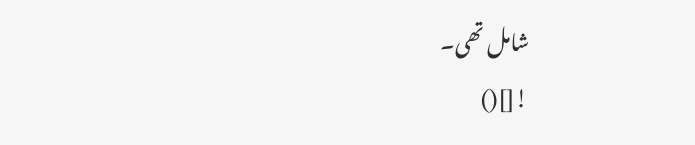شامل تھی۔
![]()